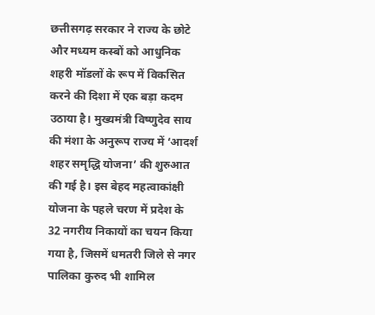छत्तीसगढ़ सरकार ने राज्य के छोटे और मध्यम कस्बों को आधुनिक शहरी मॉडलों के रूप में विकसित करने की दिशा में एक बड़ा कदम उठाया है। मुख्यमंत्री विष्णुदेव साय की मंशा के अनुरूप राज्य में ‘आदर्श शहर समृद्धि योजना’ की शुरुआत की गई है। इस बेहद महत्वाकांक्षी योजना के पहले चरण में प्रदेश के 32 नगरीय निकायों का चयन किया गया है, जिसमें धमतरी जिले से नगर पालिका कुरुद भी शामिल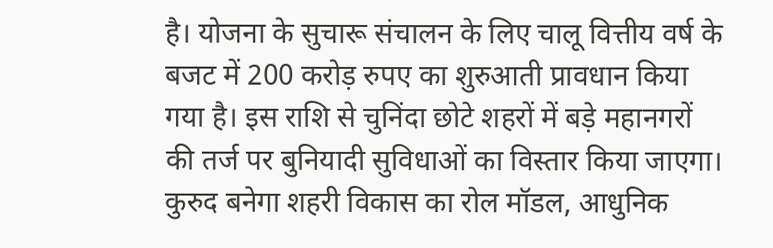है। योजना के सुचारू संचालन के लिए चालू वित्तीय वर्ष के बजट में 200 करोड़ रुपए का शुरुआती प्रावधान किया गया है। इस राशि से चुनिंदा छोटे शहरों में बड़े महानगरों की तर्ज पर बुनियादी सुविधाओं का विस्तार किया जाएगा।
कुरुद बनेगा शहरी विकास का रोल मॉडल, आधुनिक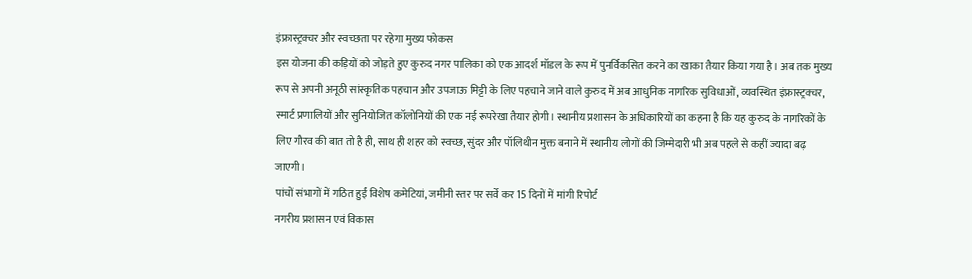इंफ्रास्ट्रक्चर और स्वच्छता पर रहेगा मुख्य फोकस
इस योजना की कड़ियों को जोड़ते हुए कुरुद नगर पालिका को एक आदर्श मॉडल के रूप में पुनर्विकसित करने का खाका तैयार किया गया है। अब तक मुख्य रूप से अपनी अनूठी सांस्कृतिक पहचान और उपजाऊ मिट्टी के लिए पहचाने जाने वाले कुरुद में अब आधुनिक नागरिक सुविधाओं, व्यवस्थित इंफ्रास्ट्रक्चर, स्मार्ट प्रणालियों और सुनियोजित कॉलोनियों की एक नई रूपरेखा तैयार होगी। स्थानीय प्रशासन के अधिकारियों का कहना है कि यह कुरुद के नागरिकों के लिए गौरव की बात तो है ही, साथ ही शहर को स्वच्छ, सुंदर और पॉलिथीन मुक्त बनाने में स्थानीय लोगों की जिम्मेदारी भी अब पहले से कहीं ज्यादा बढ़ जाएगी।
पांचों संभागों में गठित हुईं विशेष कमेटियां, जमीनी स्तर पर सर्वे कर 15 दिनों में मांगी रिपोर्ट
नगरीय प्रशासन एवं विकास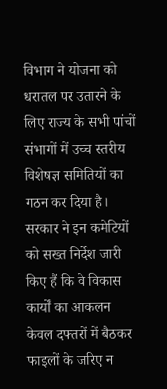विभाग ने योजना को धरातल पर उतारने के लिए राज्य के सभी पांचों संभागों में उच्च स्तरीय विशेषज्ञ समितियों का गठन कर दिया है। सरकार ने इन कमेटियों को सख्त निर्देश जारी किए हैं कि वे विकास कार्यों का आकलन केवल दफ्तरों में बैठकर फाइलों के जरिए न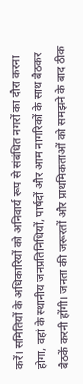करें। समितियों के अधिकारियों को अनिवार्य रूप से संबंधित नगरों का दौरा करना होगा, वहां के स्थानीय जनप्रतिनिधियों, पार्षदों और आम नागरिकों के साथ बैठकर बैठकें करनी होंगी। जनता की जरूरतों और प्राथमिकताओं को समझने के बाद ठीक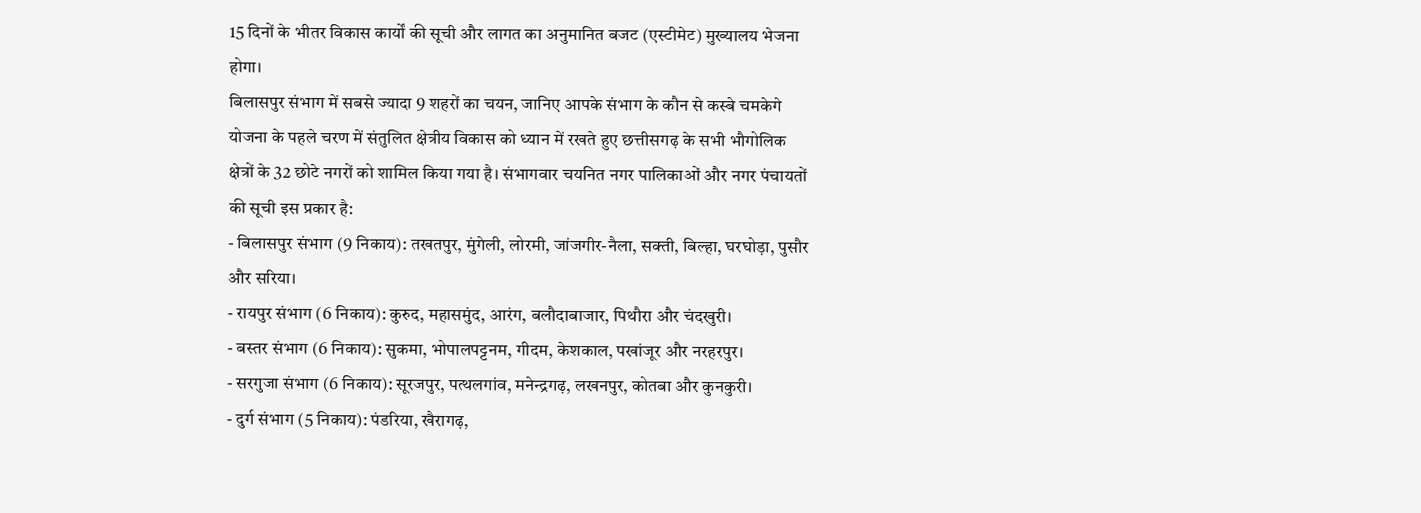15 दिनों के भीतर विकास कार्यों की सूची और लागत का अनुमानित बजट (एस्टीमेट) मुख्यालय भेजना होगा।
बिलासपुर संभाग में सबसे ज्यादा 9 शहरों का चयन, जानिए आपके संभाग के कौन से कस्बे चमकेगे
योजना के पहले चरण में संतुलित क्षेत्रीय विकास को ध्यान में रखते हुए छत्तीसगढ़ के सभी भौगोलिक क्षेत्रों के 32 छोटे नगरों को शामिल किया गया है। संभागवार चयनित नगर पालिकाओं और नगर पंचायतों की सूची इस प्रकार है:
- बिलासपुर संभाग (9 निकाय): तखतपुर, मुंगेली, लोरमी, जांजगीर-नैला, सक्ती, बिल्हा, घरघोड़ा, पुसौर और सरिया।
- रायपुर संभाग (6 निकाय): कुरुद, महासमुंद, आरंग, बलौदाबाजार, पिथौरा और चंदखुरी।
- बस्तर संभाग (6 निकाय): सुकमा, भोपालपट्टनम, गीदम, केशकाल, पखांजूर और नरहरपुर।
- सरगुजा संभाग (6 निकाय): सूरजपुर, पत्थलगांव, मनेन्द्रगढ़, लखनपुर, कोतबा और कुनकुरी।
- दुर्ग संभाग (5 निकाय): पंडरिया, खैरागढ़,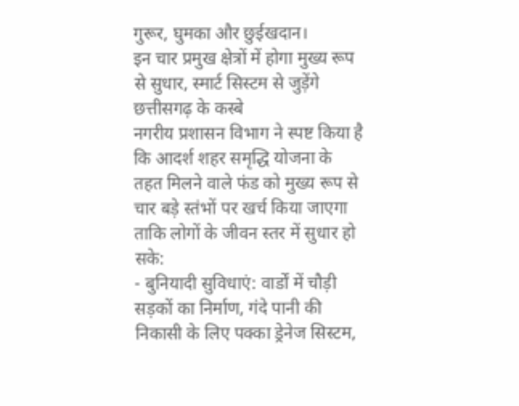गुरूर, घुमका और छुईखदान।
इन चार प्रमुख क्षेत्रों में होगा मुख्य रूप से सुधार, स्मार्ट सिस्टम से जुड़ेंगे छत्तीसगढ़ के कस्बे
नगरीय प्रशासन विभाग ने स्पष्ट किया है कि आदर्श शहर समृद्धि योजना के तहत मिलने वाले फंड को मुख्य रूप से चार बड़े स्तंभों पर खर्च किया जाएगा ताकि लोगों के जीवन स्तर में सुधार हो सके:
- बुनियादी सुविधाएं: वार्डों में चौड़ी सड़कों का निर्माण, गंदे पानी की निकासी के लिए पक्का ड्रेनेज सिस्टम,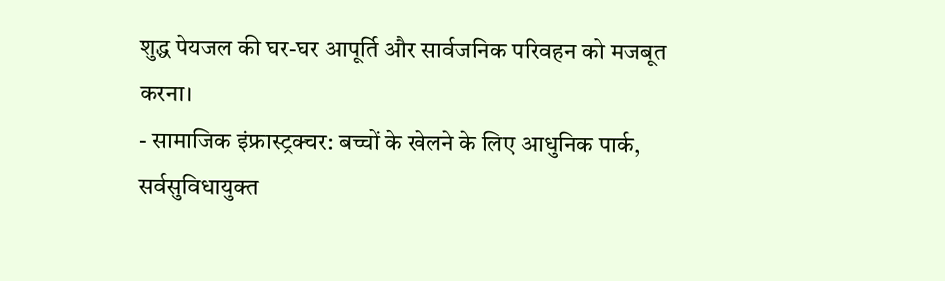शुद्ध पेयजल की घर-घर आपूर्ति और सार्वजनिक परिवहन को मजबूत करना।
- सामाजिक इंफ्रास्ट्रक्चर: बच्चों के खेलने के लिए आधुनिक पार्क, सर्वसुविधायुक्त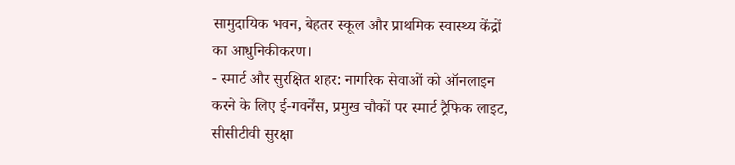सामुदायिक भवन, बेहतर स्कूल और प्राथमिक स्वास्थ्य केंद्रों का आधुनिकीकरण।
- स्मार्ट और सुरक्षित शहर: नागरिक सेवाओं को ऑनलाइन करने के लिए ई-गवर्नेंस, प्रमुख चौकों पर स्मार्ट ट्रैफिक लाइट, सीसीटीवी सुरक्षा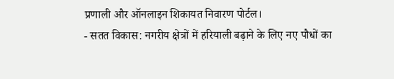प्रणाली और ऑनलाइन शिकायत निवारण पोर्टल।
- सतत विकास: नगरीय क्षेत्रों में हरियाली बढ़ाने के लिए नए पौधों का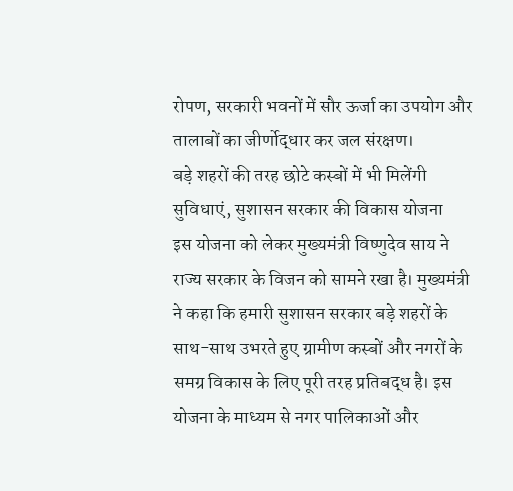रोपण, सरकारी भवनों में सौर ऊर्जा का उपयोग और तालाबों का जीर्णोद्धार कर जल संरक्षण।
बड़े शहरों की तरह छोटे कस्बों में भी मिलेंगी सुविधाएं, सुशासन सरकार की विकास योजना
इस योजना को लेकर मुख्यमंत्री विष्णुदेव साय ने राज्य सरकार के विजन को सामने रखा है। मुख्यमंत्री ने कहा कि हमारी सुशासन सरकार बड़े शहरों के साथ-साथ उभरते हुए ग्रामीण कस्बों और नगरों के समग्र विकास के लिए पूरी तरह प्रतिबद्ध है। इस योजना के माध्यम से नगर पालिकाओं और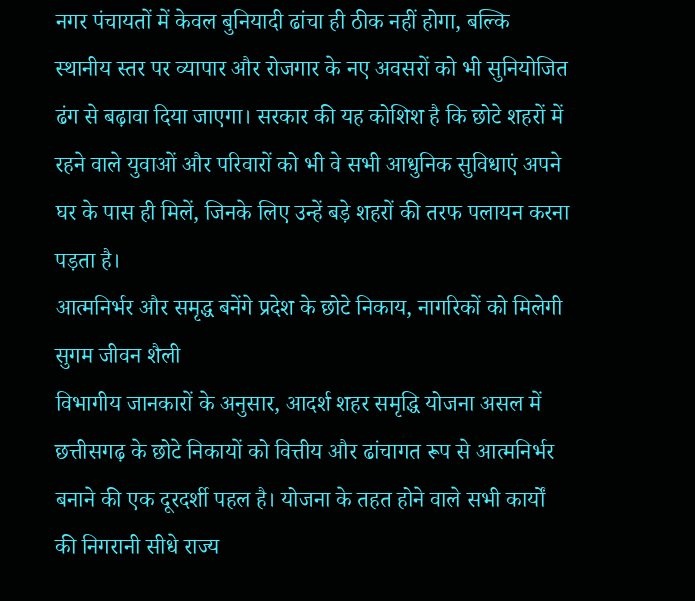नगर पंचायतों में केवल बुनियादी ढांचा ही ठीक नहीं होगा, बल्कि स्थानीय स्तर पर व्यापार और रोजगार के नए अवसरों को भी सुनियोजित ढंग से बढ़ावा दिया जाएगा। सरकार की यह कोशिश है कि छोटे शहरों में रहने वाले युवाओं और परिवारों को भी वे सभी आधुनिक सुविधाएं अपने घर के पास ही मिलें, जिनके लिए उन्हें बड़े शहरों की तरफ पलायन करना पड़ता है।
आत्मनिर्भर और समृद्ध बनेंगे प्रदेश के छोटे निकाय, नागरिकों को मिलेगी सुगम जीवन शैली
विभागीय जानकारों के अनुसार, आदर्श शहर समृद्धि योजना असल में छत्तीसगढ़ के छोटे निकायों को वित्तीय और ढांचागत रूप से आत्मनिर्भर बनाने की एक दूरदर्शी पहल है। योजना के तहत होने वाले सभी कार्यों की निगरानी सीधे राज्य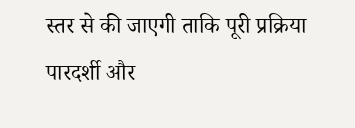स्तर से की जाएगी ताकि पूरी प्रक्रिया पारदर्शी और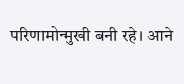परिणामोन्मुखी बनी रहे। आने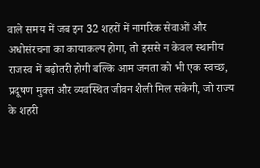वाले समय में जब इन 32 शहरों में नागरिक सेवाओं और अधोसंरचना का कायाकल्प होगा, तो इससे न केवल स्थानीय राजस्व में बढ़ोतरी होगी बल्कि आम जनता को भी एक स्वच्छ, प्रदूषण मुक्त और व्यवस्थित जीवन शैली मिल सकेगी, जो राज्य के शहरी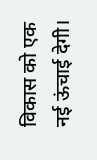विकास को एक नई ऊंचाई देगी।